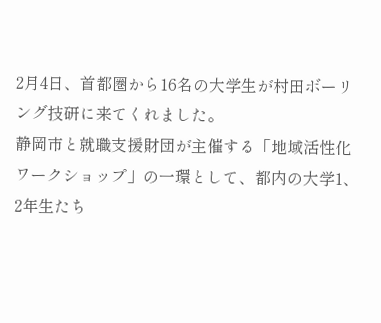2月4日、首都圏から16名の大学生が村田ボーリング技研に来てくれました。
静岡市と就職支援財団が主催する「地域活性化ワークショップ」の一環として、都内の大学1、2年生たち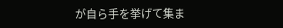が自ら手を挙げて集ま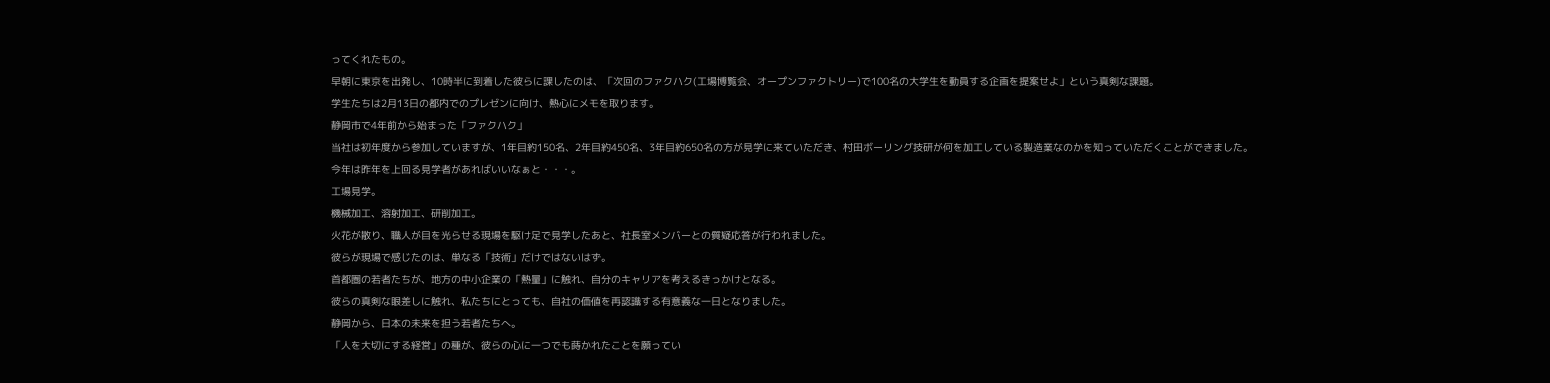ってくれたもの。
早朝に東京を出発し、10時半に到着した彼らに課したのは、「次回のファクハク(工場博覧会、オープンファクトリー)で100名の大学生を動員する企画を提案せよ」という真剣な課題。
学生たちは2月13日の都内でのプレゼンに向け、熱心にメモを取ります。
静岡市で4年前から始まった「ファクハク」
当社は初年度から参加していますが、1年目約150名、2年目約450名、3年目約650名の方が見学に来ていただき、村田ボーリング技研が何を加工している製造業なのかを知っていただくことができました。
今年は昨年を上回る見学者があればいいなぁと・・・。
工場見学。
機械加工、溶射加工、研削加工。
火花が散り、職人が目を光らせる現場を駆け足で見学したあと、社長室メンバーとの質疑応答が行われました。
彼らが現場で感じたのは、単なる「技術」だけではないはず。
首都圏の若者たちが、地方の中小企業の「熱量」に触れ、自分のキャリアを考えるきっかけとなる。
彼らの真剣な眼差しに触れ、私たちにとっても、自社の価値を再認識する有意義な一日となりました。
静岡から、日本の未来を担う若者たちへ。
「人を大切にする経営」の種が、彼らの心に一つでも蒔かれたことを願ってい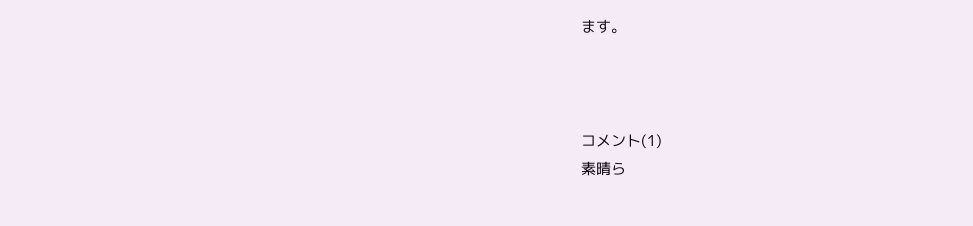ます。



コメント(1)
素晴ら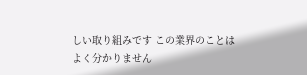しい取り組みです この業界のことは
よく分かりません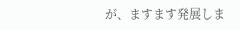が、ますます発展しま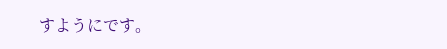すようにです。